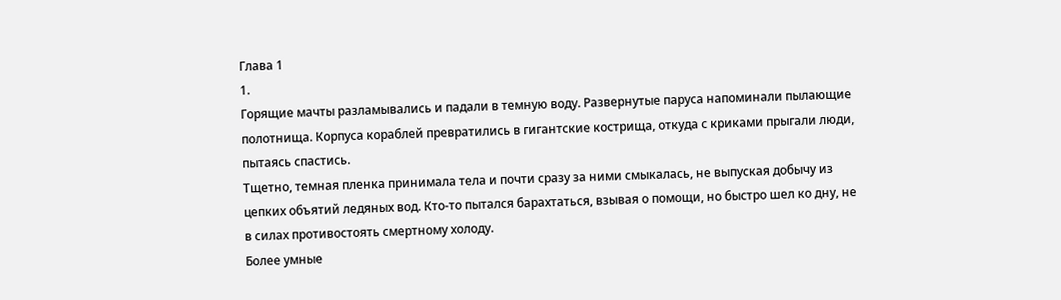Глава 1
1.
Горящие мачты разламывались и падали в темную воду. Развернутые паруса напоминали пылающие полотнища. Корпуса кораблей превратились в гигантские кострища, откуда с криками прыгали люди, пытаясь спастись.
Тщетно, темная пленка принимала тела и почти сразу за ними смыкалась, не выпуская добычу из цепких объятий ледяных вод. Кто-то пытался барахтаться, взывая о помощи, но быстро шел ко дну, не в силах противостоять смертному холоду.
Более умные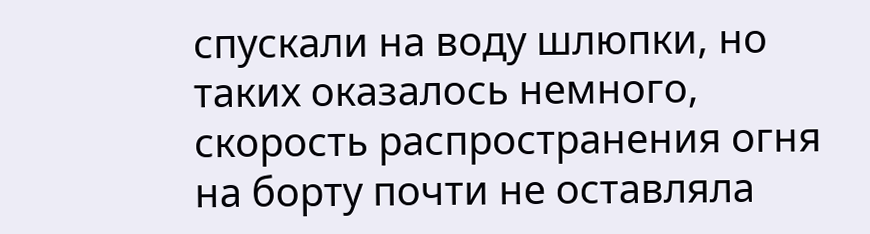спускали на воду шлюпки, но таких оказалось немного, скорость распространения огня на борту почти не оставляла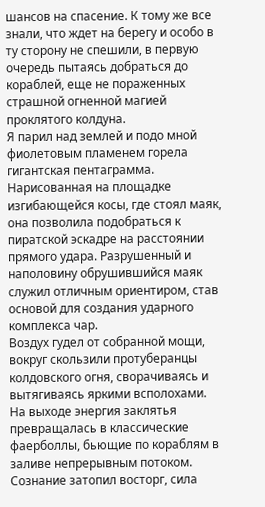шансов на спасение. К тому же все знали, что ждет на берегу и особо в ту сторону не спешили, в первую очередь пытаясь добраться до кораблей, еще не пораженных страшной огненной магией проклятого колдуна.
Я парил над землей и подо мной фиолетовым пламенем горела гигантская пентаграмма. Нарисованная на площадке изгибающейся косы, где стоял маяк, она позволила подобраться к пиратской эскадре на расстоянии прямого удара. Разрушенный и наполовину обрушившийся маяк служил отличным ориентиром, став основой для создания ударного комплекса чар.
Воздух гудел от собранной мощи, вокруг скользили протуберанцы колдовского огня, сворачиваясь и вытягиваясь яркими всполохами. На выходе энергия заклятья превращалась в классические фаерболлы, бьющие по кораблям в заливе непрерывным потоком.
Сознание затопил восторг, сила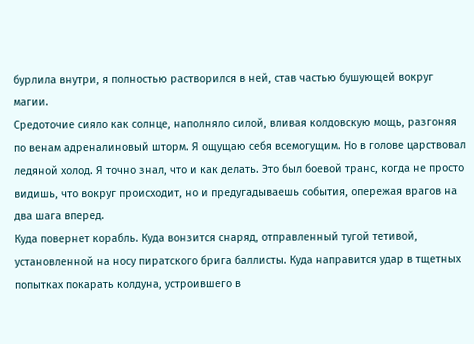бурлила внутри, я полностью растворился в ней, став частью бушующей вокруг магии.
Средоточие сияло как солнце, наполняло силой, вливая колдовскую мощь, разгоняя по венам адреналиновый шторм. Я ощущаю себя всемогущим. Но в голове царствовал ледяной холод. Я точно знал, что и как делать. Это был боевой транс, когда не просто видишь, что вокруг происходит, но и предугадываешь события, опережая врагов на два шага вперед.
Куда повернет корабль. Куда вонзится снаряд, отправленный тугой тетивой, установленной на носу пиратского брига баллисты. Куда направится удар в тщетных попытках покарать колдуна, устроившего в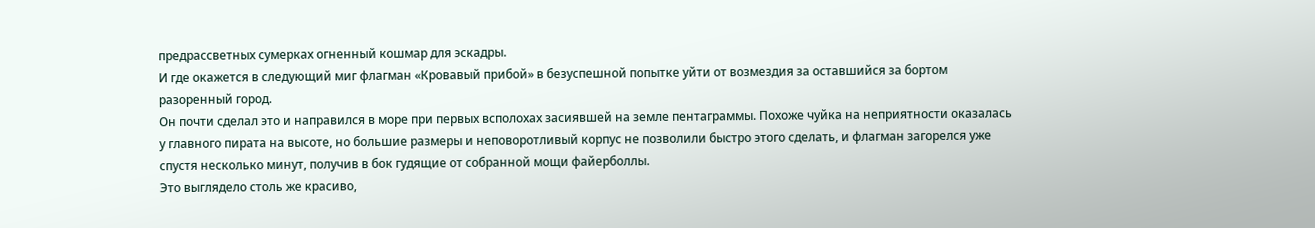предрассветных сумерках огненный кошмар для эскадры.
И где окажется в следующий миг флагман «Кровавый прибой» в безуспешной попытке уйти от возмездия за оставшийся за бортом разоренный город.
Он почти сделал это и направился в море при первых всполохах засиявшей на земле пентаграммы. Похоже чуйка на неприятности оказалась у главного пирата на высоте, но большие размеры и неповоротливый корпус не позволили быстро этого сделать, и флагман загорелся уже спустя несколько минут, получив в бок гудящие от собранной мощи файерболлы.
Это выглядело столь же красиво,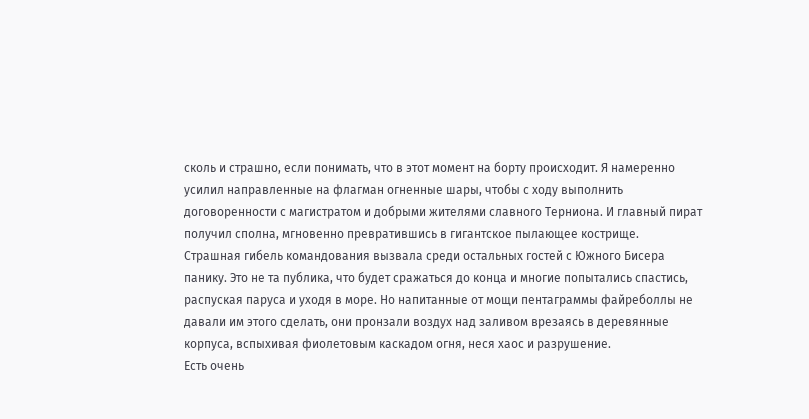сколь и страшно, если понимать, что в этот момент на борту происходит. Я намеренно усилил направленные на флагман огненные шары, чтобы с ходу выполнить договоренности с магистратом и добрыми жителями славного Терниона. И главный пират получил сполна, мгновенно превратившись в гигантское пылающее кострище.
Страшная гибель командования вызвала среди остальных гостей с Южного Бисера панику. Это не та публика, что будет сражаться до конца и многие попытались спастись, распуская паруса и уходя в море. Но напитанные от мощи пентаграммы файреболлы не давали им этого сделать, они пронзали воздух над заливом врезаясь в деревянные корпуса, вспыхивая фиолетовым каскадом огня, неся хаос и разрушение.
Есть очень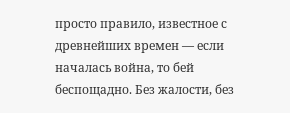просто правило, известное с древнейших времен — если началась война, то бей беспощадно. Без жалости, без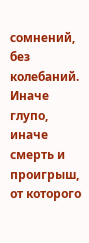сомнений, без колебаний. Иначе глупо, иначе смерть и проигрыш, от которого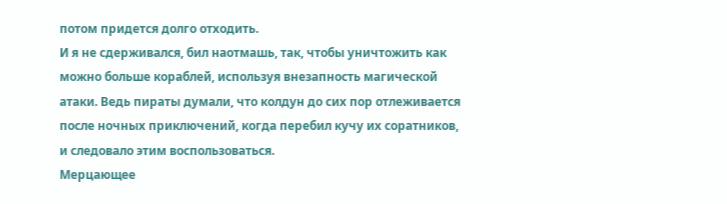потом придется долго отходить.
И я не сдерживался, бил наотмашь, так, чтобы уничтожить как можно больше кораблей, используя внезапность магической атаки. Ведь пираты думали, что колдун до сих пор отлеживается после ночных приключений, когда перебил кучу их соратников, и следовало этим воспользоваться.
Мерцающее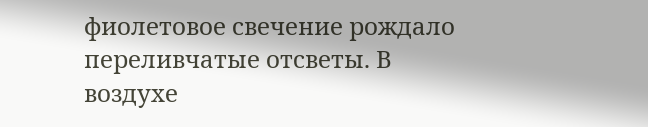фиолетовое свечение рождало переливчатые отсветы. В воздухе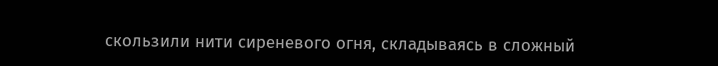скользили нити сиреневого огня, складываясь в сложный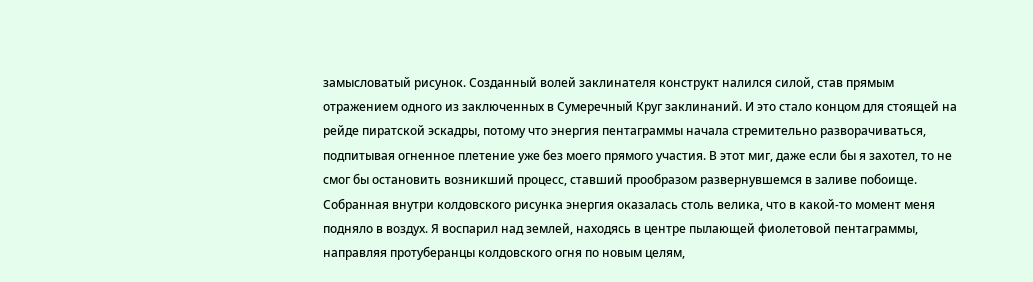замысловатый рисунок. Созданный волей заклинателя конструкт налился силой, став прямым отражением одного из заключенных в Сумеречный Круг заклинаний. И это стало концом для стоящей на рейде пиратской эскадры, потому что энергия пентаграммы начала стремительно разворачиваться, подпитывая огненное плетение уже без моего прямого участия. В этот миг, даже если бы я захотел, то не смог бы остановить возникший процесс, ставший прообразом развернувшемся в заливе побоище.
Собранная внутри колдовского рисунка энергия оказалась столь велика, что в какой-то момент меня подняло в воздух. Я воспарил над землей, находясь в центре пылающей фиолетовой пентаграммы, направляя протуберанцы колдовского огня по новым целям,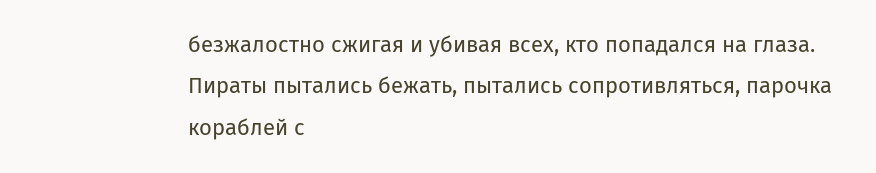безжалостно сжигая и убивая всех, кто попадался на глаза.
Пираты пытались бежать, пытались сопротивляться, парочка кораблей с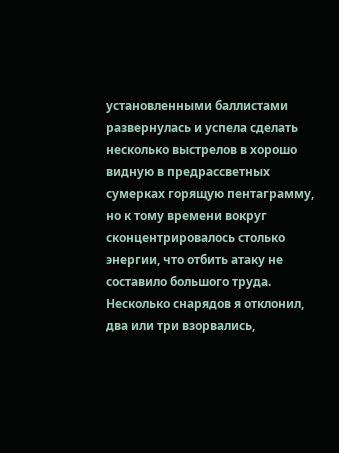установленными баллистами развернулась и успела сделать несколько выстрелов в хорошо видную в предрассветных сумерках горящую пентаграмму, но к тому времени вокруг сконцентрировалось столько энергии, что отбить атаку не составило большого труда. Несколько снарядов я отклонил, два или три взорвались,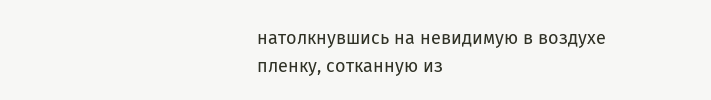натолкнувшись на невидимую в воздухе пленку, сотканную из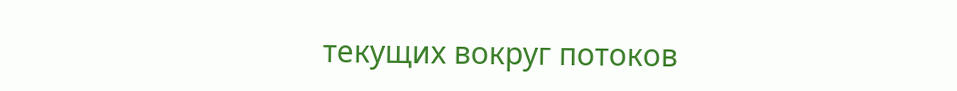текущих вокруг потоков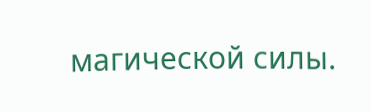магической силы.